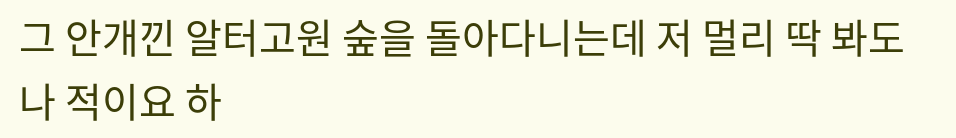그 안개낀 알터고원 숲을 돌아다니는데 저 멀리 딱 봐도 나 적이요 하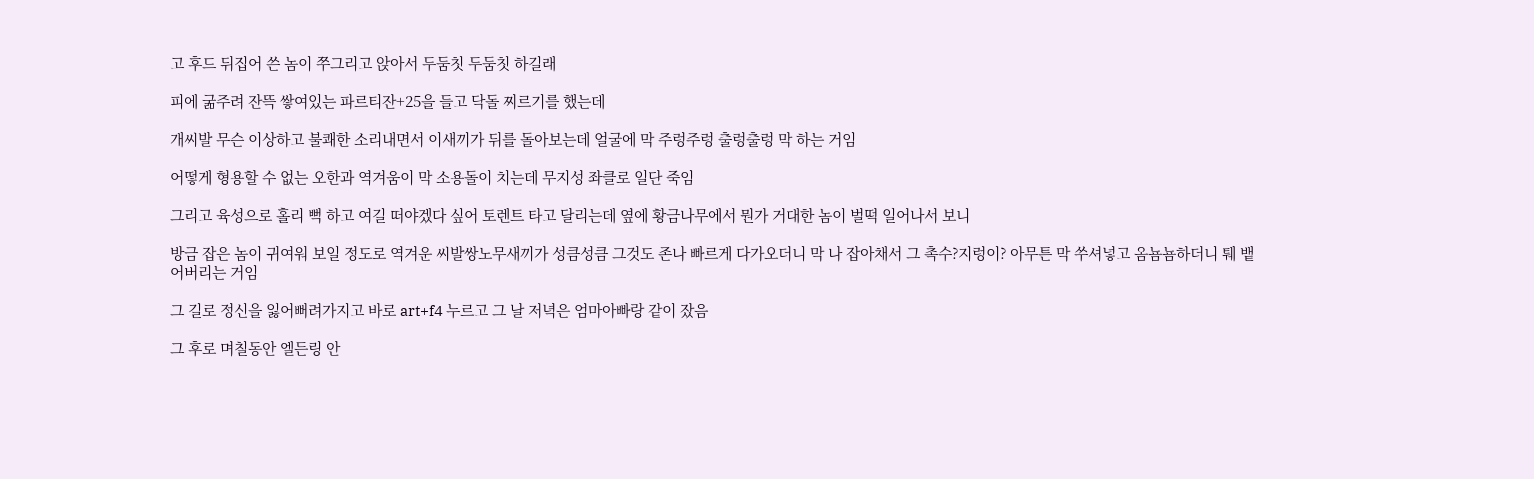고 후드 뒤집어 쓴 놈이 쭈그리고 앉아서 두둠칫 두둠칫 하길래

피에 굶주려 잔뜩 쌓여있는 파르티잔+25을 들고 닥돌 찌르기를 했는데

개씨발 무슨 이상하고 불쾌한 소리내면서 이새끼가 뒤를 돌아보는데 얼굴에 막 주렁주렁 출렁출렁 막 하는 거임

어떻게 형용할 수 없는 오한과 역겨움이 막 소용돌이 치는데 무지성 좌클로 일단 죽임

그리고 육성으로 홀리 뻑 하고 여길 떠야겠다 싶어 토렌트 타고 달리는데 옆에 황금나무에서 뭔가 거대한 놈이 벌떡 일어나서 보니

방금 잡은 놈이 귀여워 보일 정도로 역겨운 씨발쌍노무새끼가 성큼성큼 그것도 존나 빠르게 다가오더니 막 나 잡아채서 그 촉수?지렁이? 아무튼 막 쑤셔넣고 옴뇸뇸하더니 퉤 뱉어버리는 거임

그 길로 정신을 잃어뻐려가지고 바로 art+f4 누르고 그 날 저녁은 엄마아빠랑 같이 잤음

그 후로 며칠동안 엘든링 안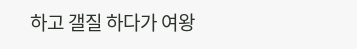하고 갤질 하다가 여왕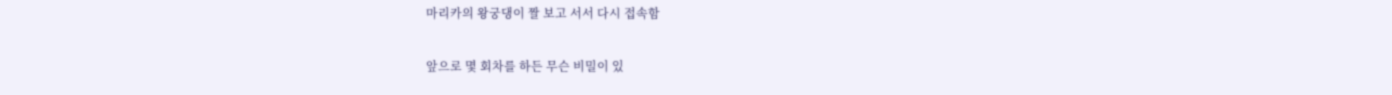마리카의 왕궁댕이 짤 보고 서서 다시 접속함

앞으로 몇 회차를 하든 무슨 비밀이 있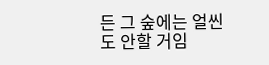든 그 숲에는 얼씬도 안할 거임